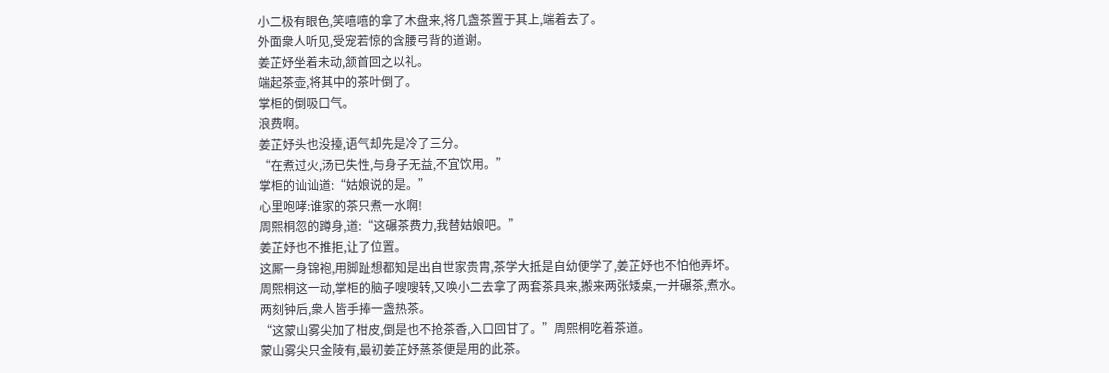小二极有眼色,笑嘻嘻的拿了木盘来,将几盏茶置于其上,端着去了。
外面衆人听见,受宠若惊的含腰弓背的道谢。
姜芷妤坐着未动,颔首回之以礼。
端起茶壶,将其中的茶叶倒了。
掌柜的倒吸口气。
浪费啊。
姜芷妤头也没擡,语气却先是冷了三分。
“在煮过火,汤已失性,与身子无益,不宜饮用。”
掌柜的讪讪道:“姑娘说的是。”
心里咆哮:谁家的茶只煮一水啊!
周熙桐忽的蹲身,道:“这碾茶费力,我替姑娘吧。”
姜芷妤也不推拒,让了位置。
这厮一身锦袍,用脚趾想都知是出自世家贵胄,茶学大抵是自幼便学了,姜芷妤也不怕他弄坏。
周熙桐这一动,掌柜的脑子嗖嗖转,又唤小二去拿了两套茶具来,搬来两张矮桌,一并碾茶,煮水。
两刻钟后,衆人皆手捧一盏热茶。
“这蒙山雾尖加了柑皮,倒是也不抢茶香,入口回甘了。”周熙桐吃着茶道。
蒙山雾尖只金陵有,最初姜芷妤蒸茶便是用的此茶。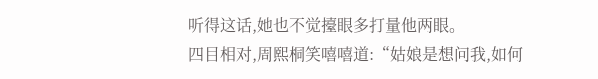听得这话,她也不觉擡眼多打量他两眼。
四目相对,周熙桐笑嘻嘻道:“姑娘是想问我,如何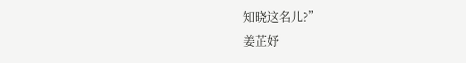知晓这名儿?”
姜芷妤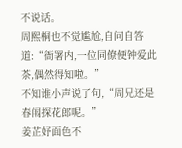不说话。
周熙桐也不觉尴尬,自问自答道:“衙署内,一位同僚便钟爱此茶,偶然得知啦。”
不知谁小声说了句,“周兄还是春闱探花郎呢。”
姜芷妤面色不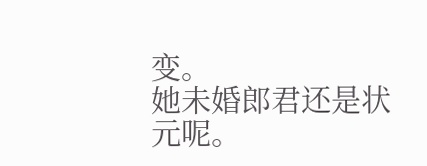变。
她未婚郎君还是状元呢。